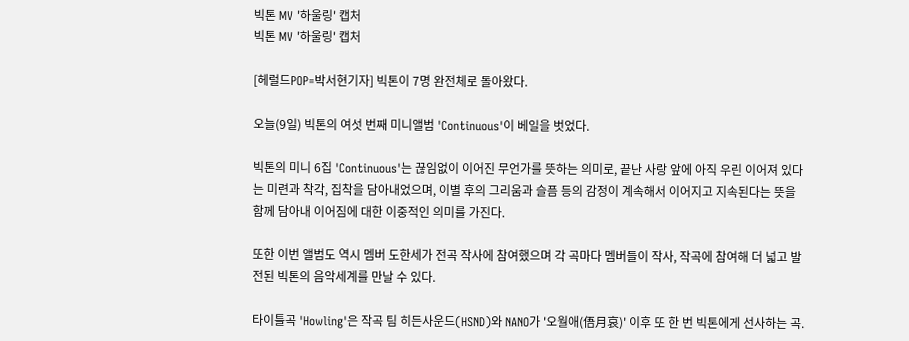빅톤 MV '하울링' 캡처
빅톤 MV '하울링' 캡처

[헤럴드POP=박서현기자] 빅톤이 7명 완전체로 돌아왔다.

오늘(9일) 빅톤의 여섯 번째 미니앨범 'Continuous'이 베일을 벗었다.

빅톤의 미니 6집 'Continuous'는 끊임없이 이어진 무언가를 뜻하는 의미로, 끝난 사랑 앞에 아직 우린 이어져 있다는 미련과 착각, 집착을 담아내었으며, 이별 후의 그리움과 슬픔 등의 감정이 계속해서 이어지고 지속된다는 뜻을 함께 담아내 이어짐에 대한 이중적인 의미를 가진다.

또한 이번 앨범도 역시 멤버 도한세가 전곡 작사에 참여했으며 각 곡마다 멤버들이 작사, 작곡에 참여해 더 넓고 발전된 빅톤의 음악세계를 만날 수 있다.

타이틀곡 'Howling'은 작곡 팀 히든사운드(HSND)와 NANO가 '오월애(俉月哀)' 이후 또 한 번 빅톤에게 선사하는 곡.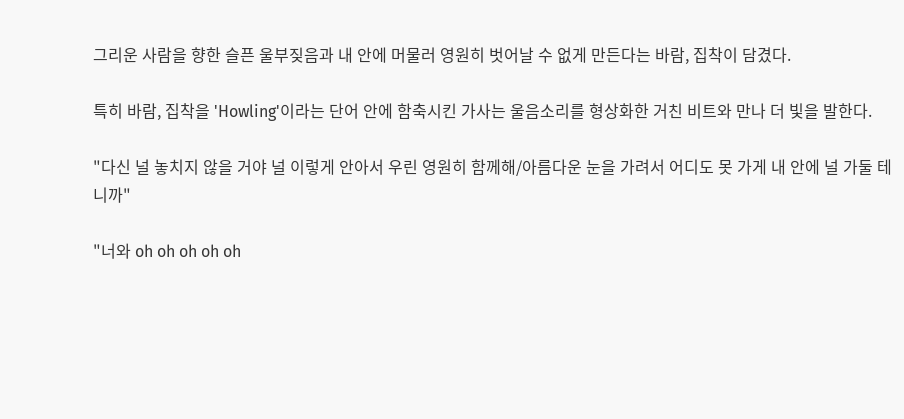그리운 사람을 향한 슬픈 울부짖음과 내 안에 머물러 영원히 벗어날 수 없게 만든다는 바람, 집착이 담겼다.

특히 바람, 집착을 'Howling'이라는 단어 안에 함축시킨 가사는 울음소리를 형상화한 거친 비트와 만나 더 빛을 발한다.

"다신 널 놓치지 않을 거야 널 이렇게 안아서 우린 영원히 함께해/아름다운 눈을 가려서 어디도 못 가게 내 안에 널 가둘 테니까"

"너와 oh oh oh oh oh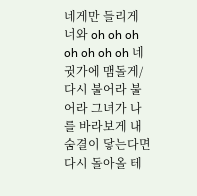네게만 들리게 너와 oh oh oh oh oh oh oh 네 귓가에 맴돌게/다시 불어라 불어라 그녀가 나를 바라보게 내 숨결이 닿는다면 다시 돌아올 테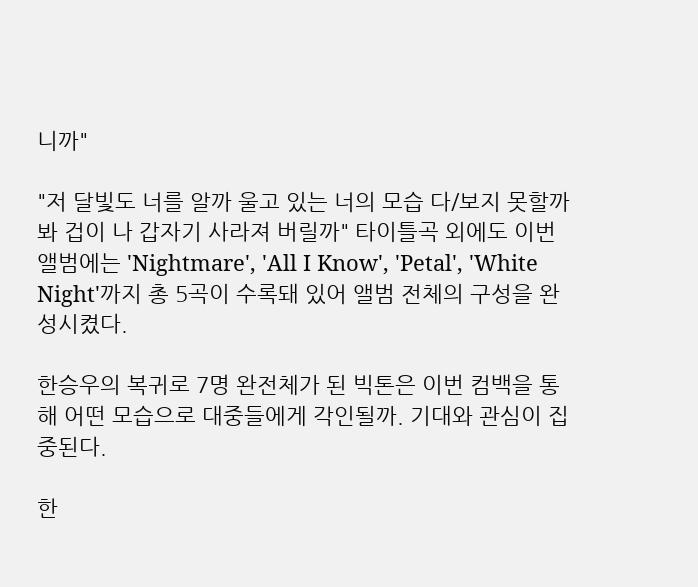니까"

"저 달빛도 너를 알까 울고 있는 너의 모습 다/보지 못할까 봐 겁이 나 갑자기 사라져 버릴까" 타이틀곡 외에도 이번 앨범에는 'Nightmare', 'All I Know', 'Petal', 'White Night'까지 총 5곡이 수록돼 있어 앨범 전체의 구성을 완성시켰다.

한승우의 복귀로 7명 완전체가 된 빅톤은 이번 컴백을 통해 어떤 모습으로 대중들에게 각인될까. 기대와 관심이 집중된다.

한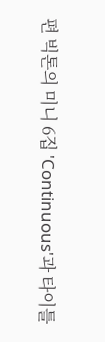편 빅톤의 미니 6집 'Continuous'과 타이틀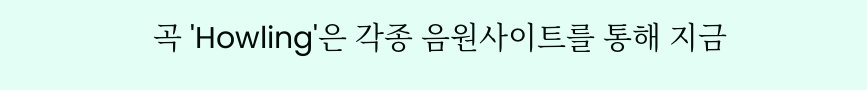곡 'Howling'은 각종 음원사이트를 통해 지금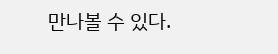만나볼 수 있다.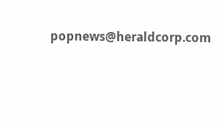popnews@heraldcorp.com